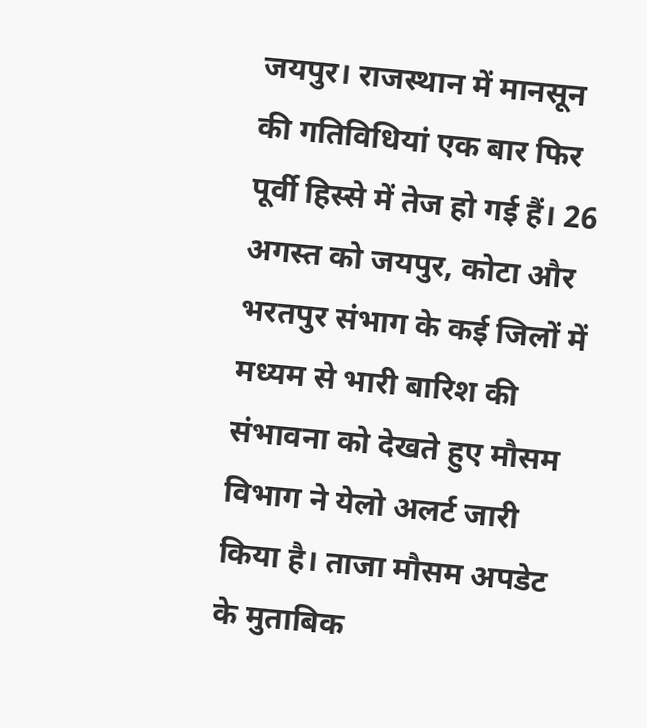जयपुर। राजस्थान में मानसून की गतिविधियां एक बार फिर पूर्वी हिस्से में तेज हो गई हैं। 26 अगस्त को जयपुर, कोटा और भरतपुर संभाग के कई जिलों में मध्यम से भारी बारिश की संभावना को देखते हुए मौसम विभाग ने येलो अलर्ट जारी किया है। ताजा मौसम अपडेट के मुताबिक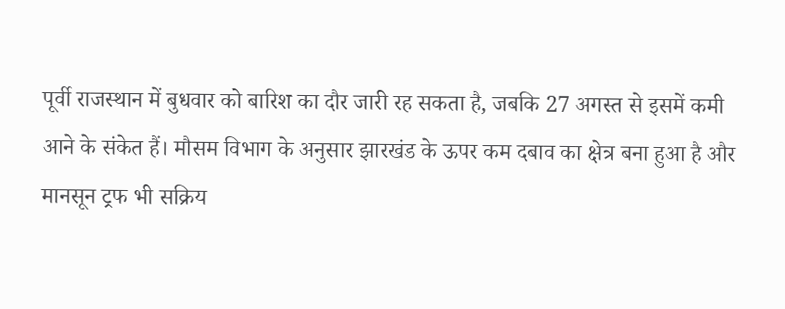पूर्वी राजस्थान में बुधवार को बारिश का दौर जारी रह सकता है, जबकि 27 अगस्त से इसमें कमी आने के संकेत हैं। मौसम विभाग के अनुसार झारखंड के ऊपर कम दबाव का क्षेत्र बना हुआ है और मानसून ट्रफ भी सक्रिय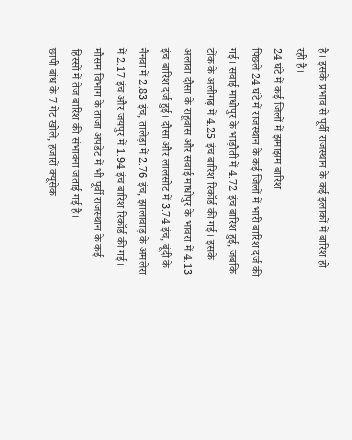है। इसके प्रभाव से पूर्वी राजस्थान के कई इलाकों में बारिश हो रही है।
24 घंटे में कई जिलों में झमाझम बारिश
पिछले 24 घंटे में राजस्थान के कई जिलों में भारी बारिश दर्ज की गई। सवाई माधोपुर के भाड़ौती में 4.72 इंच बारिश हुई, जबकि टोंक के अलीगढ़ में 4.25 इंच बारिश रिकॉर्ड की गई। इसके अलावा दौसा के राहूवास और सवाई माधोपुर के भावरा में 4.13 इंच बारिश दर्ज हुई। दौसा और लालसोट में 3.74 इंच, बूंदी के नैनवा में 2.83 इंच, तालेड़ा में 2.76 इंच, झालावाड़ के अमलेरा में 2.17 इंच और जयपुर में 1.94 इंच बारिश रिकॉर्ड की गई। मौसम विभाग के ताजा अपडेट में भी पूर्वी राजस्थान के कई हिस्सों में तेज बारिश की संभावना जताई गई है।
छापी बांध के 7 गेट खोले, हजारों क्यूसेक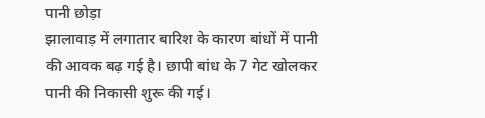पानी छोड़ा
झालावाड़ में लगातार बारिश के कारण बांधों में पानी की आवक बढ़ गई है। छापी बांध के 7 गेट खोलकर पानी की निकासी शुरू की गई।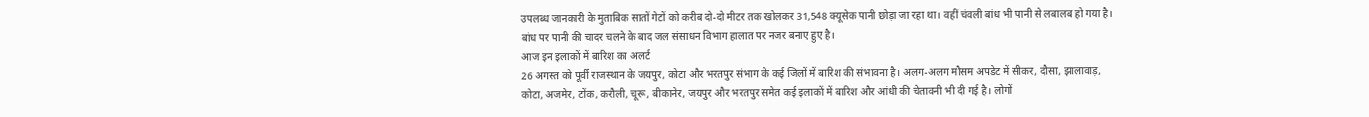उपलब्ध जानकारी के मुताबिक सातों गेटों को करीब दो-दो मीटर तक खोलकर 31,548 क्यूसेक पानी छोड़ा जा रहा था। वहीं चंवली बांध भी पानी से लबालब हो गया है। बांध पर पानी की चादर चलने के बाद जल संसाधन विभाग हालात पर नजर बनाए हुए है।
आज इन इलाकों में बारिश का अलर्ट
26 अगस्त को पूर्वी राजस्थान के जयपुर, कोटा और भरतपुर संभाग के कई जिलों में बारिश की संभावना है। अलग-अलग मौसम अपडेट में सीकर, दौसा, झालावाड़, कोटा, अजमेर, टोंक, करौली, चूरू, बीकानेर, जयपुर और भरतपुर समेत कई इलाकों में बारिश और आंधी की चेतावनी भी दी गई है। लोगों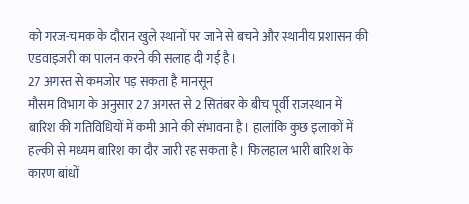को गरज-चमक के दौरान खुले स्थानों पर जाने से बचने और स्थानीय प्रशासन की एडवाइजरी का पालन करने की सलाह दी गई है।
27 अगस्त से कमजोर पड़ सकता है मानसून
मौसम विभाग के अनुसार 27 अगस्त से 2 सितंबर के बीच पूर्वी राजस्थान में बारिश की गतिविधियों में कमी आने की संभावना है। हालांकि कुछ इलाकों में हल्की से मध्यम बारिश का दौर जारी रह सकता है। फिलहाल भारी बारिश के कारण बांधों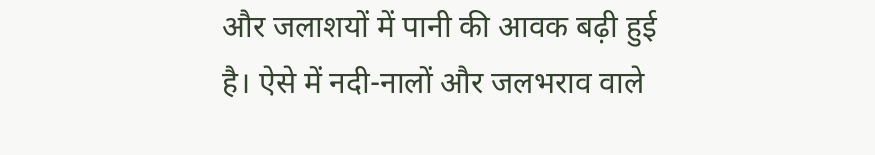और जलाशयों में पानी की आवक बढ़ी हुई है। ऐसे में नदी-नालों और जलभराव वाले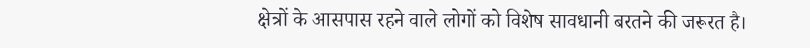क्षेत्रों के आसपास रहने वाले लोगों को विशेष सावधानी बरतने की जरूरत है।